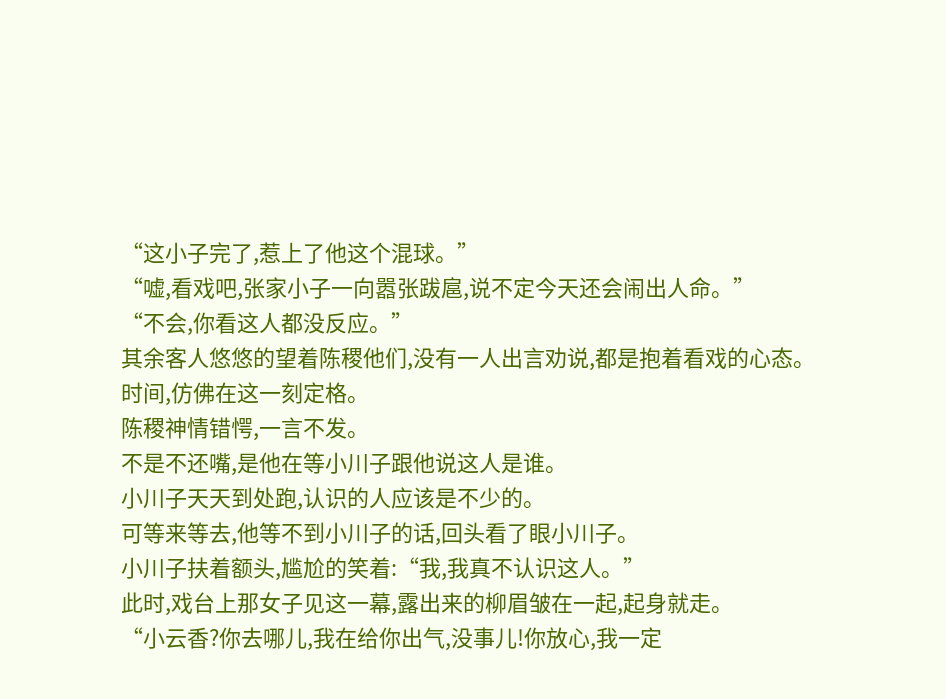“这小子完了,惹上了他这个混球。”
“嘘,看戏吧,张家小子一向嚣张跋扈,说不定今天还会闹出人命。”
“不会,你看这人都没反应。”
其余客人悠悠的望着陈稷他们,没有一人出言劝说,都是抱着看戏的心态。
时间,仿佛在这一刻定格。
陈稷神情错愕,一言不发。
不是不还嘴,是他在等小川子跟他说这人是谁。
小川子天天到处跑,认识的人应该是不少的。
可等来等去,他等不到小川子的话,回头看了眼小川子。
小川子扶着额头,尴尬的笑着:“我,我真不认识这人。”
此时,戏台上那女子见这一幕,露出来的柳眉皱在一起,起身就走。
“小云香?你去哪儿,我在给你出气,没事儿!你放心,我一定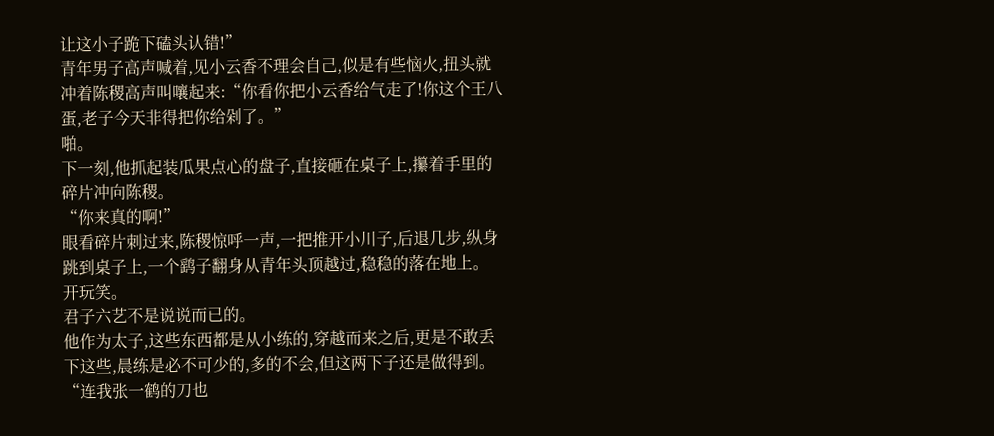让这小子跪下磕头认错!”
青年男子高声喊着,见小云香不理会自己,似是有些恼火,扭头就冲着陈稷高声叫嚷起来:“你看你把小云香给气走了!你这个王八蛋,老子今天非得把你给剁了。”
啪。
下一刻,他抓起装瓜果点心的盘子,直接砸在桌子上,攥着手里的碎片冲向陈稷。
“你来真的啊!”
眼看碎片刺过来,陈稷惊呼一声,一把推开小川子,后退几步,纵身跳到桌子上,一个鹞子翻身从青年头顶越过,稳稳的落在地上。
开玩笑。
君子六艺不是说说而已的。
他作为太子,这些东西都是从小练的,穿越而来之后,更是不敢丢下这些,晨练是必不可少的,多的不会,但这两下子还是做得到。
“连我张一鹤的刀也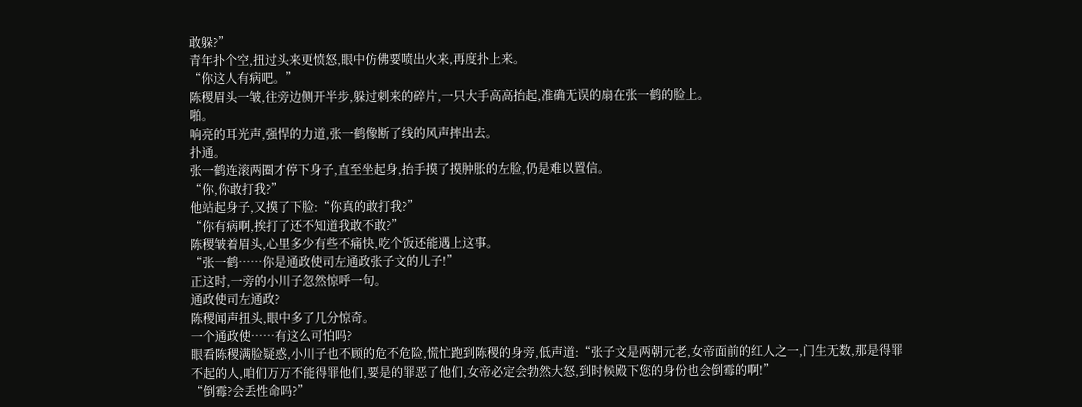敢躲?”
青年扑个空,扭过头来更愤怒,眼中仿佛要喷出火来,再度扑上来。
“你这人有病吧。”
陈稷眉头一皱,往旁边侧开半步,躲过刺来的碎片,一只大手高高抬起,准确无误的扇在张一鹤的脸上。
啪。
响亮的耳光声,强悍的力道,张一鹤像断了线的风声摔出去。
扑通。
张一鹤连滚两圈才停下身子,直至坐起身,抬手摸了摸肿胀的左脸,仍是难以置信。
“你,你敢打我?”
他站起身子,又摸了下脸:“你真的敢打我?”
“你有病啊,挨打了还不知道我敢不敢?”
陈稷皱着眉头,心里多少有些不痛快,吃个饭还能遇上这事。
“张一鹤……你是通政使司左通政张子文的儿子!”
正这时,一旁的小川子忽然惊呼一句。
通政使司左通政?
陈稷闻声扭头,眼中多了几分惊奇。
一个通政使……有这么可怕吗?
眼看陈稷满脸疑惑,小川子也不顾的危不危险,慌忙跑到陈稷的身旁,低声道:“张子文是两朝元老,女帝面前的红人之一,门生无数,那是得罪不起的人,咱们万万不能得罪他们,要是的罪恶了他们,女帝必定会勃然大怒,到时候殿下您的身份也会倒霉的啊!”
“倒霉?会丢性命吗?”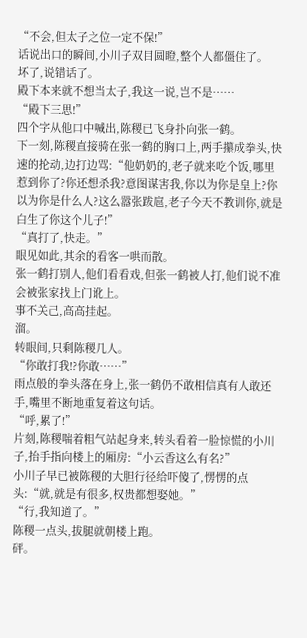“不会,但太子之位一定不保!”
话说出口的瞬间,小川子双目圆瞪,整个人都僵住了。
坏了,说错话了。
殿下本来就不想当太子,我这一说,岂不是……
“殿下三思!”
四个字从他口中喊出,陈稷已飞身扑向张一鹤。
下一刻,陈稷直接骑在张一鹤的胸口上,两手攥成拳头,快速的抡动,边打边骂:“他奶奶的,老子就来吃个饭,哪里惹到你了?你还想杀我?意图谋害我,你以为你是皇上?你以为你是什么人?这么嚣张跋扈,老子今天不教训你,就是白生了你这个儿子!”
“真打了,快走。”
眼见如此,其余的看客一哄而散。
张一鹤打别人,他们看看戏,但张一鹤被人打,他们说不准会被张家找上门讹上。
事不关己,高高挂起。
溜。
转眼间,只剩陈稷几人。
“你敢打我!?你敢……”
雨点般的拳头落在身上,张一鹤仍不敢相信真有人敢还手,嘴里不断地重复着这句话。
“呼,累了!”
片刻,陈稷喘着粗气站起身来,转头看着一脸惊慌的小川子,抬手指向楼上的厢房:“小云香这么有名?”
小川子早已被陈稷的大胆行径给吓傻了,愣愣的点头:“就,就是有很多,权贵都想娶她。”
“行,我知道了。”
陈稷一点头,拔腿就朝楼上跑。
砰。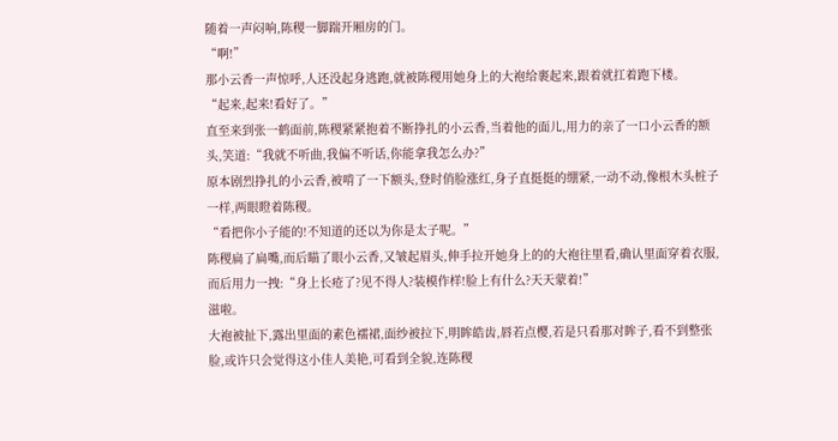随着一声闷响,陈稷一脚踹开厢房的门。
“啊!”
那小云香一声惊呼,人还没起身逃跑,就被陈稷用她身上的大袍给裹起来,跟着就扛着跑下楼。
“起来,起来!看好了。”
直至来到张一鹤面前,陈稷紧紧抱着不断挣扎的小云香,当着他的面儿,用力的亲了一口小云香的额头,笑道:“我就不听曲,我偏不听话,你能拿我怎么办?”
原本剧烈挣扎的小云香,被啃了一下额头,登时俏脸涨红,身子直挺挺的绷紧,一动不动,像根木头桩子一样,两眼瞪着陈稷。
“看把你小子能的!不知道的还以为你是太子呢。”
陈稷扁了扁嘴,而后瞄了眼小云香,又皱起眉头,伸手拉开她身上的的大袍往里看,确认里面穿着衣服,而后用力一拽:“身上长疮了?见不得人?装模作样!脸上有什么?天天蒙着!”
滋啦。
大袍被扯下,露出里面的素色襦裙,面纱被拉下,明眸皓齿,唇若点樱,若是只看那对眸子,看不到整张脸,或许只会觉得这小佳人美艳,可看到全貌,连陈稷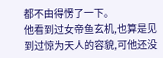都不由得愣了一下。
他看到过女帝鱼玄机,也算是见到过惊为天人的容貌,可他还没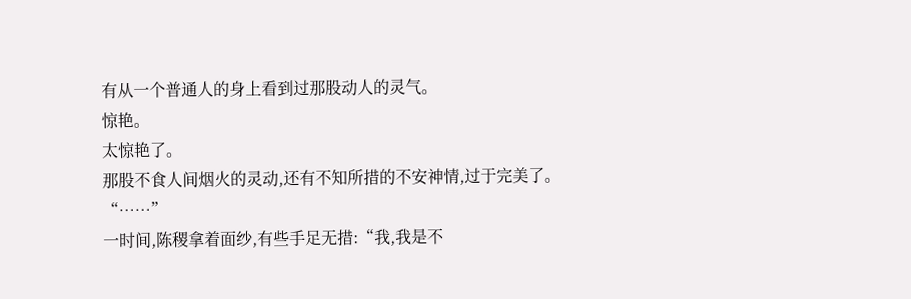有从一个普通人的身上看到过那股动人的灵气。
惊艳。
太惊艳了。
那股不食人间烟火的灵动,还有不知所措的不安神情,过于完美了。
“……”
一时间,陈稷拿着面纱,有些手足无措:“我,我是不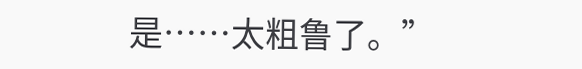是……太粗鲁了。”